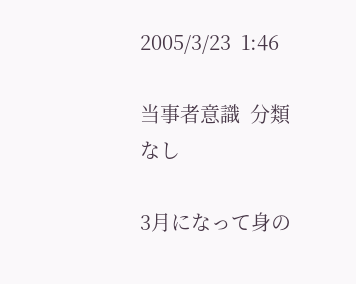2005/3/23  1:46

当事者意識  分類なし

3月になって身の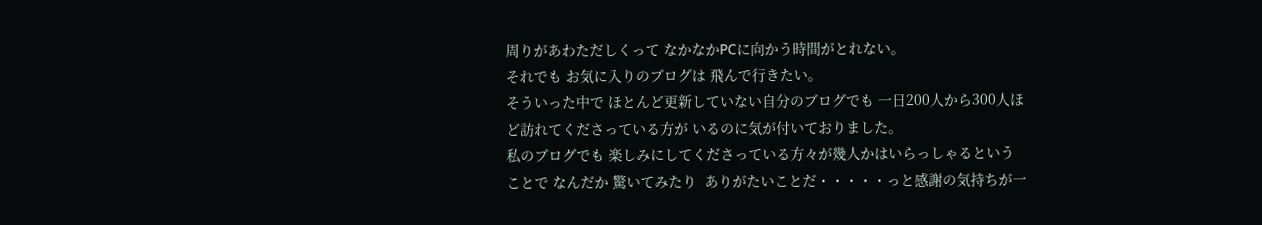周りがあわただしくって なかなかPCに向かう時間がとれない。
それでも お気に入りのブログは 飛んで行きたい。
そういった中で ほとんど更新していない自分のブログでも 一日200人から300人ほど訪れてくださっている方が いるのに気が付いておりました。
私のブログでも 楽しみにしてくださっている方々が幾人かはいらっしゃるということで なんだか 驚いてみたり  ありがたいことだ・・・・・っと感謝の気持ちが一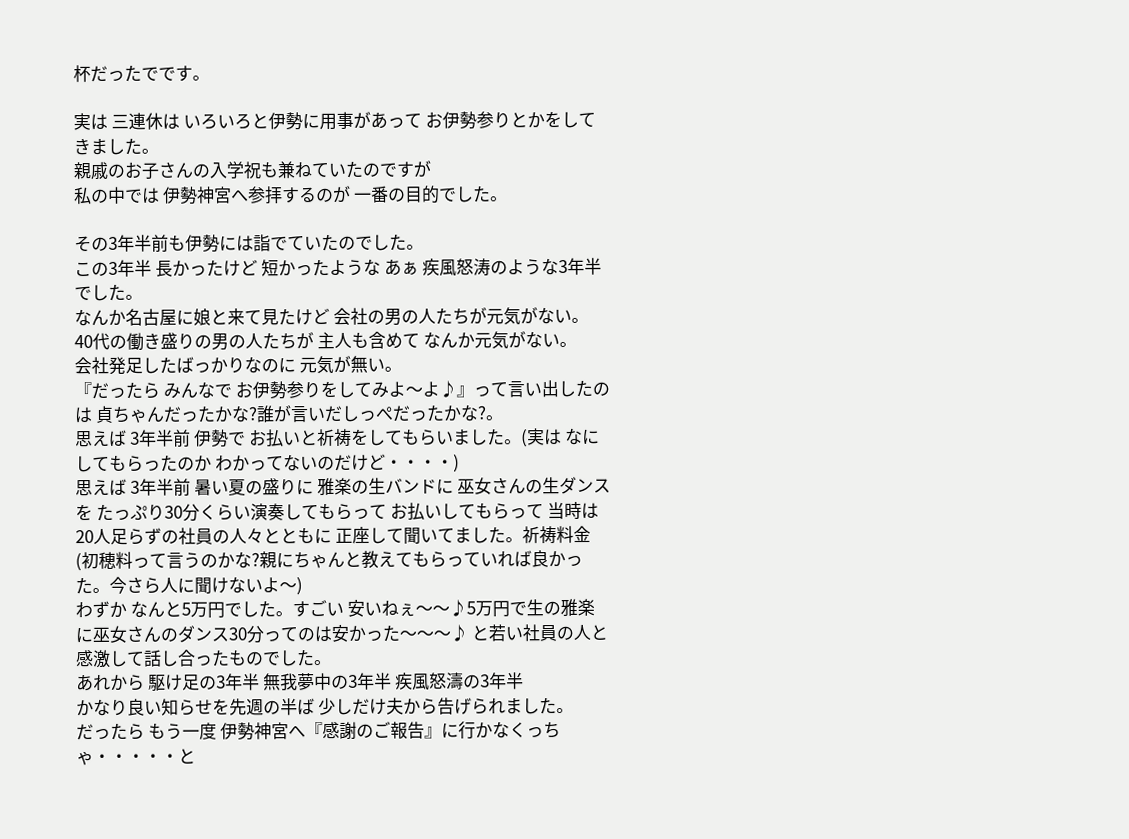杯だったでです。

実は 三連休は いろいろと伊勢に用事があって お伊勢参りとかをしてきました。
親戚のお子さんの入学祝も兼ねていたのですが
私の中では 伊勢神宮へ参拝するのが 一番の目的でした。

その3年半前も伊勢には詣でていたのでした。
この3年半 長かったけど 短かったような あぁ 疾風怒涛のような3年半でした。
なんか名古屋に娘と来て見たけど 会社の男の人たちが元気がない。
40代の働き盛りの男の人たちが 主人も含めて なんか元気がない。
会社発足したばっかりなのに 元気が無い。
『だったら みんなで お伊勢参りをしてみよ〜よ♪』って言い出したのは 貞ちゃんだったかな?誰が言いだしっぺだったかな?。
思えば 3年半前 伊勢で お払いと祈祷をしてもらいました。(実は なにしてもらったのか わかってないのだけど・・・・)
思えば 3年半前 暑い夏の盛りに 雅楽の生バンドに 巫女さんの生ダンスを たっぷり30分くらい演奏してもらって お払いしてもらって 当時は 20人足らずの社員の人々とともに 正座して聞いてました。祈祷料金(初穂料って言うのかな?親にちゃんと教えてもらっていれば良かった。今さら人に聞けないよ〜)
わずか なんと5万円でした。すごい 安いねぇ〜〜♪5万円で生の雅楽に巫女さんのダンス30分ってのは安かった〜〜〜♪ と若い社員の人と感激して話し合ったものでした。
あれから 駆け足の3年半 無我夢中の3年半 疾風怒濤の3年半
かなり良い知らせを先週の半ば 少しだけ夫から告げられました。
だったら もう一度 伊勢神宮へ『感謝のご報告』に行かなくっちゃ・・・・・と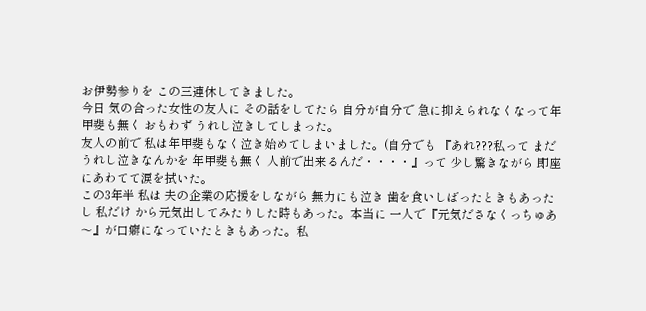お伊勢参りを この三連休してきました。
今日 気の合った女性の友人に その話をしてたら 自分が自分で 急に抑えられなくなって年甲斐も無く おもわず うれし泣きしてしまった。
友人の前で 私は年甲斐もなく泣き始めてしまいました。(自分でも 『あれ???私って まだ うれし泣きなんかを 年甲斐も無く 人前で出来るんだ・・・・』って 少し驚きながら 即座にあわてて涙を拭いた。
この3年半 私は 夫の企業の応援をしながら 無力にも泣き 歯を食いしばったときもあったし 私だけ から元気出してみたりした時もあった。本当に 一人で『元気ださなくっちゅあ〜』が口癖になっていたときもあった。私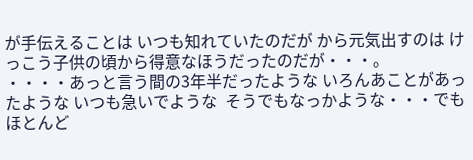が手伝えることは いつも知れていたのだが から元気出すのは けっこう子供の頃から得意なほうだったのだが・・・。
・・・・あっと言う間の3年半だったような いろんあことがあったような いつも急いでような  そうでもなっかような・・・でも ほとんど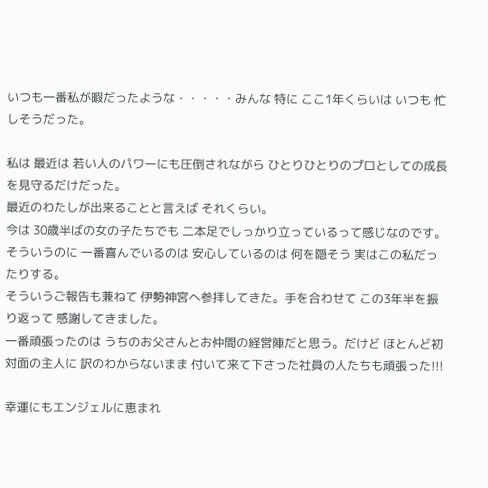いつも一番私が暇だったような・・・・・みんな 特に ここ1年くらいは いつも 忙しそうだった。

私は 最近は 若い人のパワーにも圧倒されながら ひとりひとりのプロとしての成長を見守るだけだった。
最近のわたしが出来ることと言えば それくらい。
今は 30歳半ばの女の子たちでも 二本足でしっかり立っているって感じなのです。そういうのに 一番喜んでいるのは 安心しているのは 何を隠そう 実はこの私だったりする。
そういうご報告も兼ねて 伊勢神宮へ参拝してきた。手を合わせて この3年半を振り返って 感謝してきました。
一番頑張ったのは うちのお父さんとお仲間の経営陣だと思う。だけど ほとんど初対面の主人に 訳のわからないまま 付いて来て下さった社員の人たちも頑張った!!!

幸運にもエンジェルに恵まれ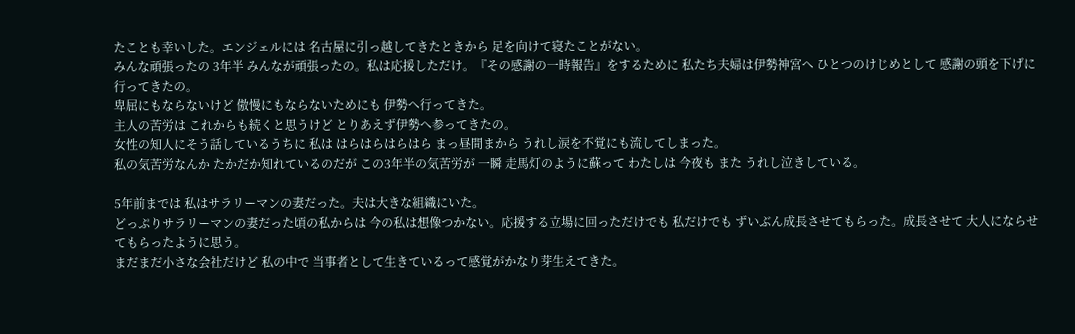たことも幸いした。エンジェルには 名古屋に引っ越してきたときから 足を向けて寝たことがない。
みんな頑張ったの 3年半 みんなが頑張ったの。私は応援しただけ。『その感謝の一時報告』をするために 私たち夫婦は伊勢神宮へ ひとつのけじめとして 感謝の頭を下げに行ってきたの。
卑屈にもならないけど 傲慢にもならないためにも 伊勢へ行ってきた。
主人の苦労は これからも続くと思うけど とりあえず伊勢へ参ってきたの。
女性の知人にそう話しているうちに 私は はらはらはらはら まっ昼間まから うれし涙を不覚にも流してしまった。
私の気苦労なんか たかだか知れているのだが この3年半の気苦労が 一瞬 走馬灯のように蘇って わたしは 今夜も また うれし泣きしている。

5年前までは 私はサラリーマンの妻だった。夫は大きな組織にいた。
どっぷりサラリーマンの妻だった頃の私からは 今の私は想像つかない。応援する立場に回っただけでも 私だけでも ずいぶん成長させてもらった。成長させて 大人にならせてもらったように思う。
まだまだ小さな会社だけど 私の中で 当事者として生きているって感覚がかなり芽生えてきた。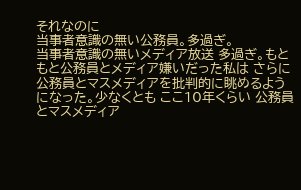それなのに
当事者意識の無い公務員。多過ぎ。
当事者意識の無いメディア放送 多過ぎ。もともと公務員とメディア嫌いだった私は さらに公務員とマスメディアを批判的に眺めるようになった。少なくとも ここ10年くらい 公務員とマスメディア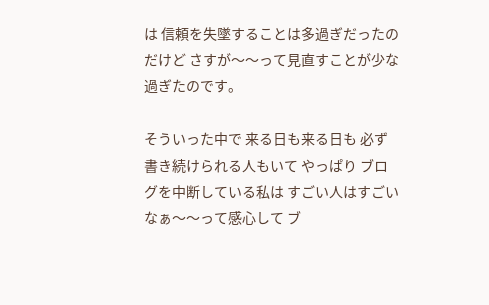は 信頼を失墜することは多過ぎだったのだけど さすが〜〜って見直すことが少な過ぎたのです。

そういった中で 来る日も来る日も 必ず 書き続けられる人もいて やっぱり ブログを中断している私は すごい人はすごいなぁ〜〜って感心して ブ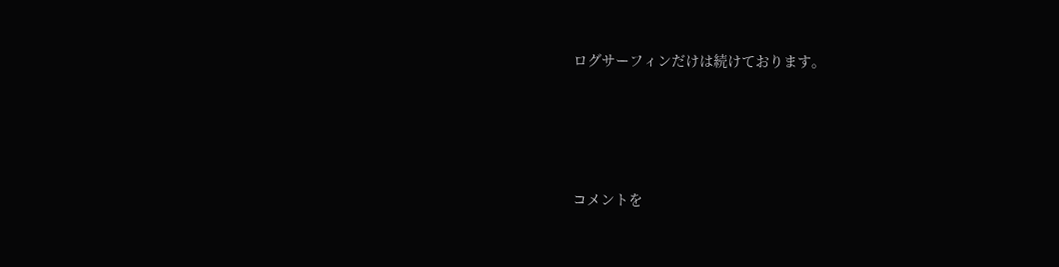ログサーフィンだけは続けております。




コメントを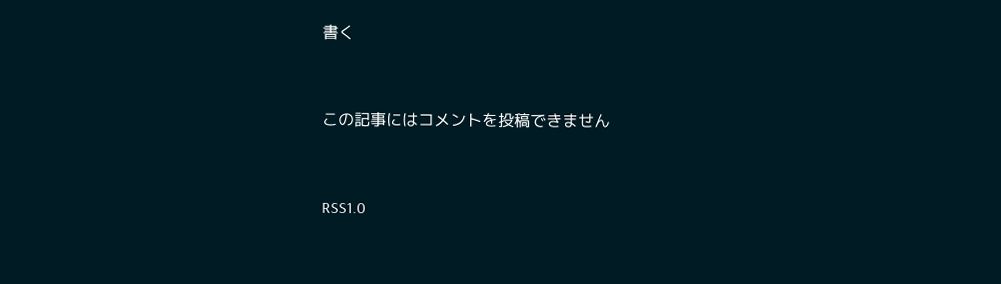書く


この記事にはコメントを投稿できません


RSS1.0